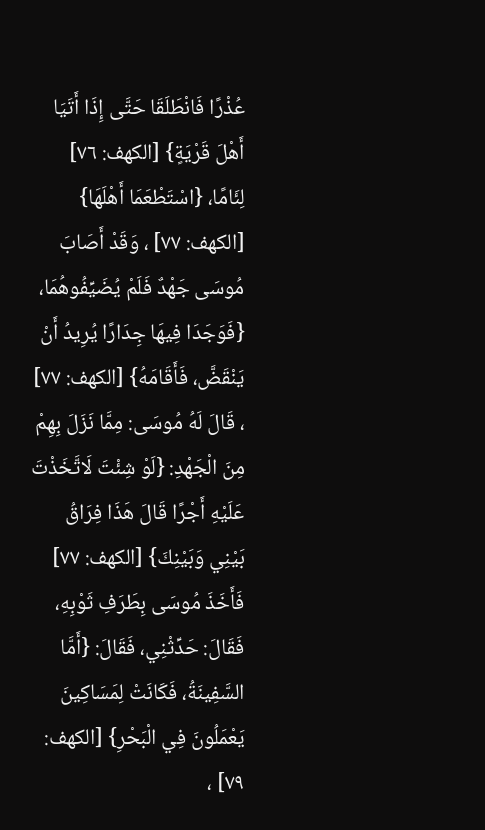عُذْرًا فَانْطَلَقَا حَتَّى إِذَا أَتَيَا أَهْلَ قَرْيَةٍ} [الكهف: ٧٦] لِئَامًا، {اسْتَطْعَمَا أَهْلَهَا} [الكهف: ٧٧] ، وَقَدْ أَصَابَ مُوسَى جَهْدٌ فَلَمْ يُضَيِّفُوهُمَا، {فَوَجَدَا فِيهَا جِدَارًا يُرِيدُ أَنْ يَنْقَضَّ، فَأَقَامَهُ} [الكهف: ٧٧] ، قَالَ لَهُ مُوسَى: مِمَّا نَزَلَ بِهِمْ مِنَ الْجَهْدِ: {لَوْ شِئْتَ لَاتَّخَذْتَ عَلَيْهِ أَجْرًا قَالَ هَذَا فِرَاقُ بَيْنِي وَبَيْنِكَ} [الكهف: ٧٧] فَأَخَذَ مُوسَى بِطَرَفِ ثَوْبِهِ، فَقَالَ: حَدِّثْنِي، فَقَالَ: {أَمَّا السَّفِينَةُ، فَكَانَتْ لِمَسَاكِينَ يَعْمَلُونَ فِي الْبَحْرِ} [الكهف: ٧٩] ،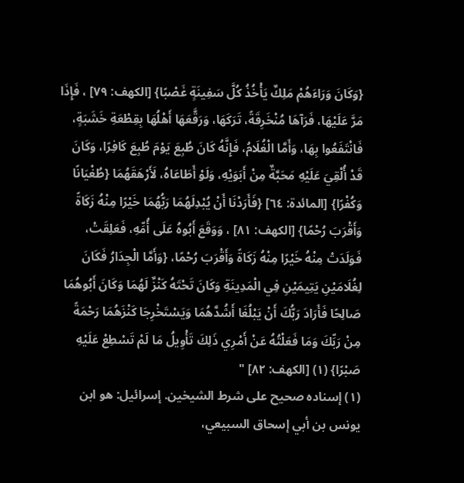{وَكَانَ وَرَاءَهُمْ مَلِكٌ يَأْخُذُ كُلَّ سَفِينَةٍ غَصْبًا} [الكهف: ٧٩] ، فَإِذَا مَرَّ عَلَيْهَا، فَرَآهَا مُنْخَرِقَةً، تَرَكَهَا، وَرَقَّعَهَا أَهْلُهَا بِقِطْعَةِ خَشَبَةٍ، فَانْتَفَعُوا بِهَا، وَأَمَّا الْغُلَامُ، فَإِنَّهُ كَانَ طُبِعَ يَوْمَ طُبِعَ كَافِرًا، وَكَانَ قَدْ أُلْقِيَ عَلَيْهِ مَحَبَّةٌ مِنْ أَبَوَيْهِ، وَلَوْ أَطَاعَاهُ، لَأَرْهَقَهُمَا {طُغْيَانًا وَكُفْرًا} [المائدة: ٦٤] {فَأَرَدْنَا أَنْ يُبْدِلَهُمَا رَبُّهُمَا خَيْرًا مِنْهُ زَكَاةً وَأَقْرَبَ رُحْمًا} [الكهف: ٨١] ، وَوَقَعَ أَبُوهُ عَلَى أُمِّهِ، فَعَلِقَتْ، فَوَلَدَتْ مِنْهُ خَيْرًا مِنْهُ زَكَاةً وَأَقْرَبَ رُحْمًا، {وَأَمَّا الْجِدَارُ فَكَانَ لِغُلَامَيْنِ يَتِيمَيْنِ فِي الْمَدِينَةِ وَكَانَ تَحْتَهُ كَنْزٌ لَهُمَا وَكَانَ أَبُوهُمَا صَالِحًا فَأَرَادَ رَبُّكَ أَنْ يَبْلُغَا أَشُدَّهُمَا وَيَسْتَخْرِجَا كَنْزَهُمَا رَحْمَةً مِنْ رَبِّكَ وَمَا فَعَلْتُهُ عَنْ أَمْرِي ذَلِكَ تَأْوِيلُ مَا لَمْ تَسْطِعْ عَلَيْهِ صَبْرًا} (١) [الكهف: ٨٢] "
(١) إسناده صحيح على شرط الشيخين. إسرائيل: هو ابن يونس بن أبي إسحاق السبيعي،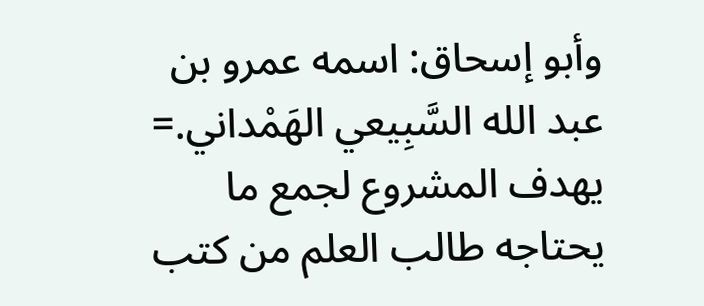وأبو إسحاق: اسمه عمرو بن عبد الله السَّبِيعي الهَمْداني.=
يهدف المشروع لجمع ما يحتاجه طالب العلم من كتب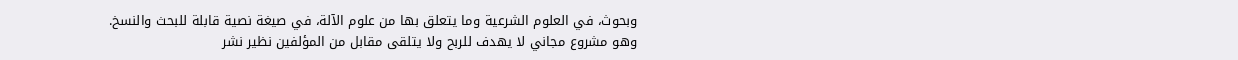وبحوث، في العلوم الشرعية وما يتعلق بها من علوم الآلة، في صيغة نصية قابلة للبحث والنسخ.
وهو مشروع مجاني لا يهدف للربح ولا يتلقى مقابل من المؤلفين نظير نشر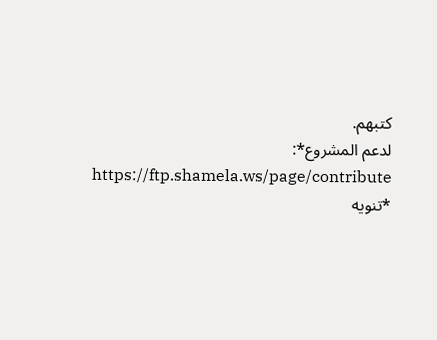كتبهم.
لدعم المشروع*: https://ftp.shamela.ws/page/contribute
*تنويه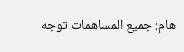هام: جميع المساهمات توجه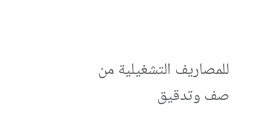للمصاريف التشغيلية من صف وتدقيق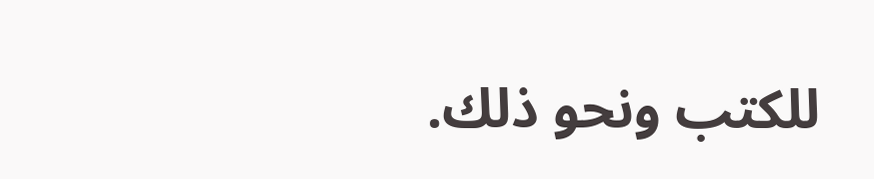للكتب ونحو ذلك.